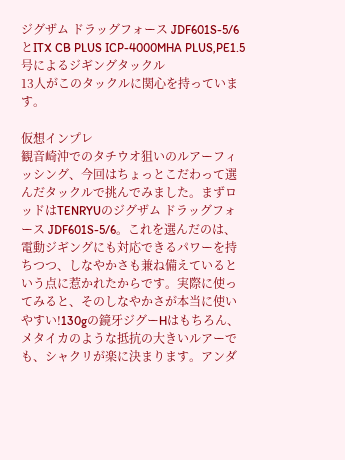ジグザム ドラッグフォース JDF601S-5/6とITX CB PLUS ICP-4000MHA PLUS,PE1.5号によるジギングタックル
13人がこのタックルに関心を持っています。

仮想インプレ
観音崎沖でのタチウオ狙いのルアーフィッシング、今回はちょっとこだわって選んだタックルで挑んでみました。まずロッドはTENRYUのジグザム ドラッグフォース JDF601S-5/6。これを選んだのは、電動ジギングにも対応できるパワーを持ちつつ、しなやかさも兼ね備えているという点に惹かれたからです。実際に使ってみると、そのしなやかさが本当に使いやすい!130gの鏡牙ジグーHはもちろん、メタイカのような抵抗の大きいルアーでも、シャクリが楽に決まります。アンダ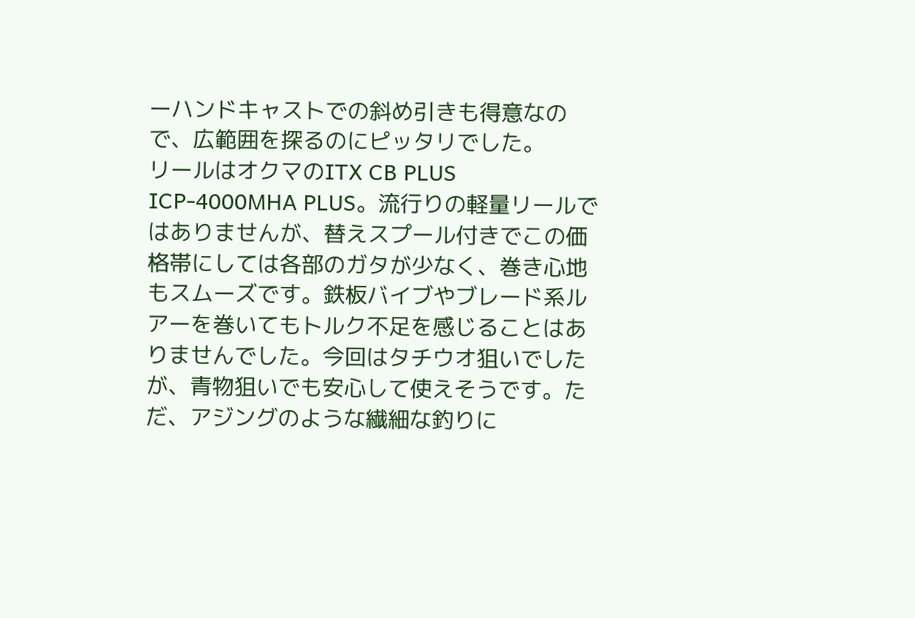ーハンドキャストでの斜め引きも得意なので、広範囲を探るのにピッタリでした。
リールはオクマのITX CB PLUS ICP-4000MHA PLUS。流行りの軽量リールではありませんが、替えスプール付きでこの価格帯にしては各部のガタが少なく、巻き心地もスムーズです。鉄板バイブやブレード系ルアーを巻いてもトルク不足を感じることはありませんでした。今回はタチウオ狙いでしたが、青物狙いでも安心して使えそうです。ただ、アジングのような繊細な釣りに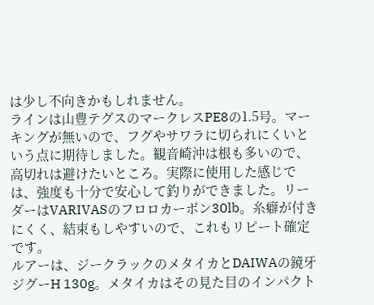は少し不向きかもしれません。
ラインは山豊テグスのマークレスPE8の1.5号。マーキングが無いので、フグやサワラに切られにくいという点に期待しました。観音崎沖は根も多いので、高切れは避けたいところ。実際に使用した感じでは、強度も十分で安心して釣りができました。リーダーはVARIVASのフロロカーボン30lb。糸癖が付きにくく、結束もしやすいので、これもリピート確定です。
ルアーは、ジークラックのメタイカとDAIWAの鏡牙ジグーH 130g。メタイカはその見た目のインパクト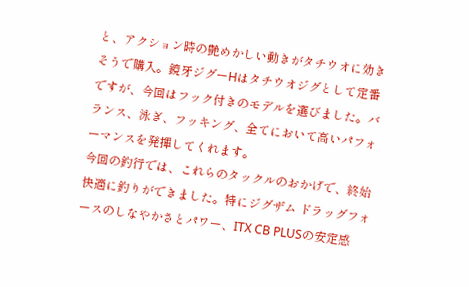と、アクション時の艶めかしい動きがタチウオに効きそうで購入。鏡牙ジグーHはタチウオジグとして定番ですが、今回はフック付きのモデルを選びました。バランス、泳ぎ、フッキング、全てにおいて高いパフォーマンスを発揮してくれます。
今回の釣行では、これらのタックルのおかげで、終始快適に釣りができました。特にジグザム ドラッグフォースのしなやかさとパワー、ITX CB PLUSの安定感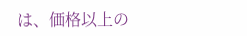は、価格以上の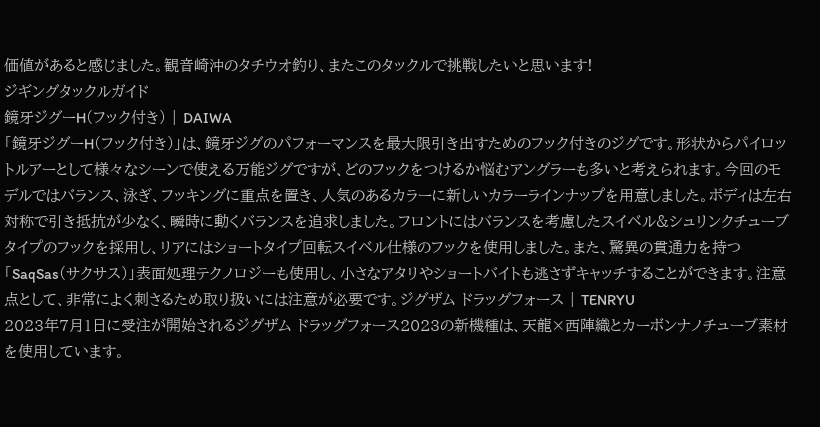価値があると感じました。観音崎沖のタチウオ釣り、またこのタックルで挑戦したいと思います!
ジギングタックルガイド
鏡牙ジグーH(フック付き) | DAIWA
「鏡牙ジグーH(フック付き)」は、鏡牙ジグのパフォーマンスを最大限引き出すためのフック付きのジグです。形状からパイロットルアーとして様々なシーンで使える万能ジグですが、どのフックをつけるか悩むアングラーも多いと考えられます。今回のモデルではバランス、泳ぎ、フッキングに重点を置き、人気のあるカラーに新しいカラーラインナップを用意しました。ボディは左右対称で引き抵抗が少なく、瞬時に動くバランスを追求しました。フロントにはバランスを考慮したスイベル&シュリンクチューブタイプのフックを採用し、リアにはショートタイプ回転スイベル仕様のフックを使用しました。また、驚異の貫通力を持つ「SaqSas(サクサス)」表面処理テクノロジーも使用し、小さなアタリやショートバイトも逃さずキャッチすることができます。注意点として、非常によく刺さるため取り扱いには注意が必要です。ジグザム ドラッグフォース | TENRYU
2023年7月1日に受注が開始されるジグザム ドラッグフォース2023の新機種は、天龍×西陣織とカーボンナノチューブ素材を使用しています。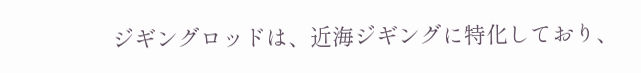ジギングロッドは、近海ジギングに特化しており、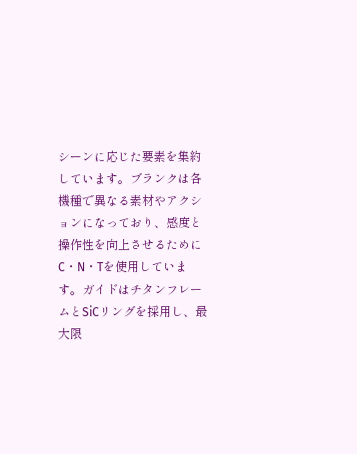シーンに応じた要素を集約しています。ブランクは各機種で異なる素材やアクションになっており、感度と操作性を向上させるためにC・N・Tを使用しています。ガイドはチタンフレームとSiCリングを採用し、最大限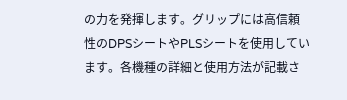の力を発揮します。グリップには高信頼性のDPSシートやPLSシートを使用しています。各機種の詳細と使用方法が記載さ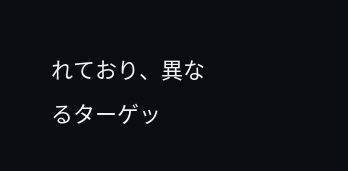れており、異なるターゲッ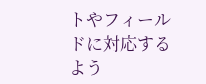トやフィールドに対応するよう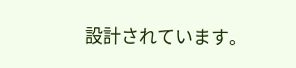設計されています。